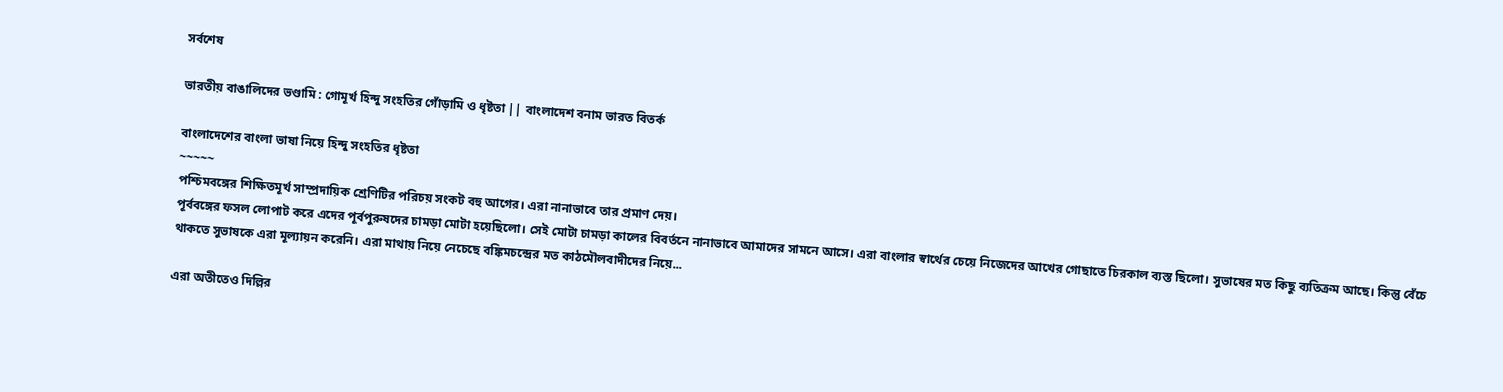সর্বশেষ

ভারতীয় বাঙালিদের ভণ্ডামি : গোমূর্খ হিন্দু সংহতির গোঁড়ামি ও ধৃষ্টতা || বাংলাদেশ বনাম ভারত বিতর্ক

বাংলাদেশের বাংলা ভাষা নিয়ে হিন্দু সংহতির ধৃষ্টতা
~~~~~
পশ্চিমবঙ্গের শিক্ষিতমূর্খ সাম্প্রদায়িক শ্রেণিটির পরিচয় সংকট বহু আগের। এরা নানাভাবে তার প্রমাণ দেয়।
পূর্ববঙ্গের ফসল লোপাট করে এদের পূর্বপুরুষদের চামড়া মোটা হয়েছিলো। সেই মোটা চামড়া কালের বিবর্তনে নানাভাবে আমাদের সামনে আসে। এরা বাংলার স্বার্থের চেয়ে নিজেদের আখের গোছাতে চিরকাল ব্যস্ত ছিলো। সুভাষের মত কিছু ব্যতিক্রম আছে। কিন্তু বেঁচে থাকতে সুভাষকে এরা মূল্যায়ন করেনি। এরা মাথায় নিয়ে নেচেছে বঙ্কিমচন্দ্রের মত কাঠমৌলবাদীদের নিয়ে...

এরা অতীতেও দিল্লির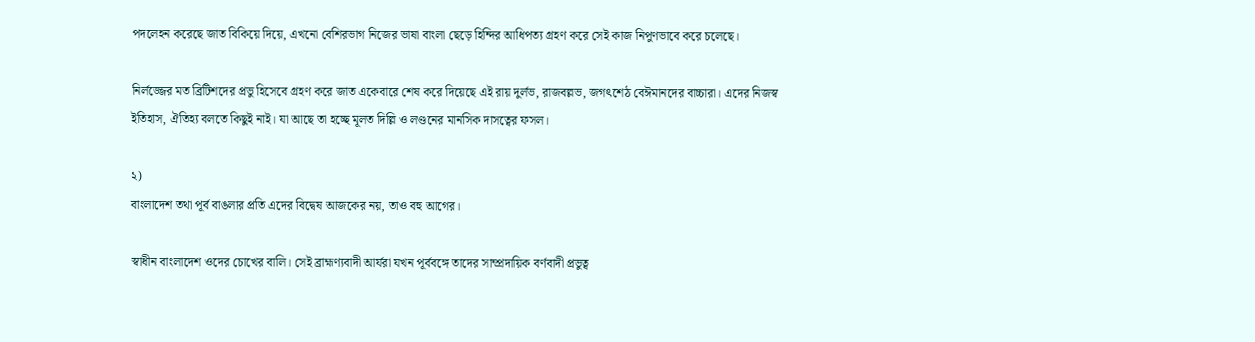পদলেহন করেছে জাত বিকিয়ে দিয়ে, এখনো বেশিরভাগ নিজের ভাষা বাংলা ছেড়ে হিন্দির আধিপত্য গ্রহণ করে সেই কাজ নিপুণভাবে করে চলেছে।

নির্লজ্জের মত ব্রিটিশদের প্রভু হিসেবে গ্রহণ করে জাত একেবারে শেষ করে দিয়েছে এই রায় দুর্লভ, রাজবল্লভ, জগৎশেঠ বেঈমানদের বাচ্চারা। এদের নিজস্ব ইতিহাস, ঐতিহ্য বলতে কিছুই নাই। যা আছে তা হচ্ছে মূলত দিল্লি ও লণ্ডনের মানসিক দাসত্বের ফসল।

২)
বাংলাদেশ তথা পূর্ব বাঙলার প্রতি এদের বিদ্বেষ আজকের নয়, তাও বহু আগের।

স্বাধীন বাংলাদেশ ওদের চোখের বালি। সেই ব্রাহ্মণ্যবাদী আর্যরা যখন পূর্ববঙ্গে তাদের সাম্প্রদায়িক বর্ণবাদী প্রভুত্ব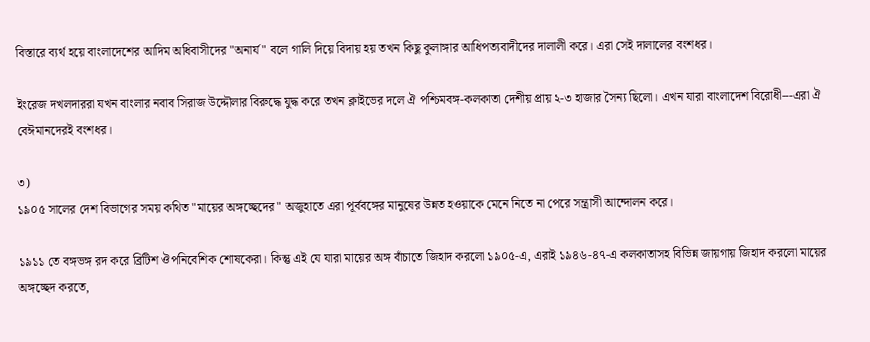বিস্তারে ব্যর্থ হয়ে বাংলাদেশের আদিম অধিবাসীদের "অনার্য" বলে গালি দিয়ে বিদায় হয় তখন কিছু কুলাঙ্গার আধিপত্যবাদীদের দালালী করে। এরা সেই দালালের বংশধর।

ইংরেজ দখলদাররা যখন বাংলার নবাব সিরাজ উদ্দৌলার বিরুদ্ধে যুদ্ধ করে তখন ক্লাইভের দলে ঐ পশ্চিমবঙ্গ-কলকাতা দেশীয় প্রায় ২-৩ হাজার সৈন্য ছিলো। এখন যারা বাংলাদেশ বিরোধী---এরা ঐ বেঈমানদেরই বংশধর।

৩)
১৯০৫ সালের দেশ বিভাগের সময় কথিত "মায়ের অঙ্গচ্ছেদের" অজুহাতে এরা পূর্ববঙ্গের মানুষের উন্নত হওয়াকে মেনে নিতে না পেরে সন্ত্রাসী আন্দোলন করে।

১৯১১ তে বঙ্গভঙ্গ রদ করে ব্রিটিশ ঔপনিবেশিক শোষকেরা। কিন্তু এই যে যারা মায়ের অঙ্গ বাঁচাতে জিহাদ করলো ১৯০৫-এ, এরাই ১৯৪৬-৪৭-এ কলকাতাসহ বিভিন্ন জায়গায় জিহাদ করলো মায়ের অঙ্গচ্ছেদ করতে,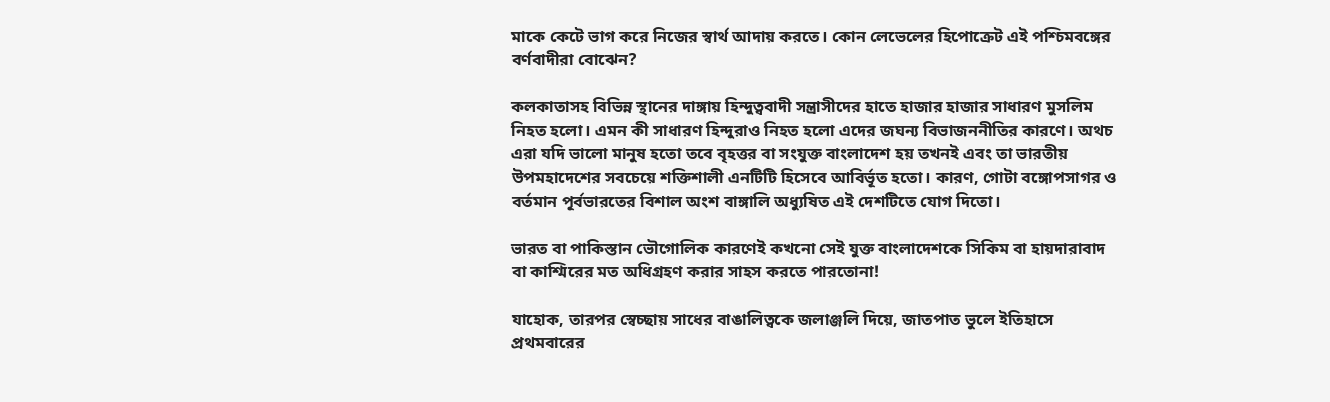মাকে কেটে ভাগ করে নিজের স্বার্থ আদায় করতে। কোন লেভেলের হিপোক্রেট এই পশ্চিমবঙ্গের বর্ণবাদীরা বোঝেন?

কলকাতাসহ বিভিন্ন স্থানের দাঙ্গায় হিন্দুত্ববাদী সন্ত্রাসীদের হাতে হাজার হাজার সাধারণ মুসলিম নিহত হলো। এমন কী সাধারণ হিন্দুরাও নিহত হলো এদের জঘন্য বিভাজননীতির কারণে। অথচ এরা যদি ভালো মানুষ হতো তবে বৃহত্তর বা সংযুক্ত বাংলাদেশ হয় তখনই এবং তা ভারতীয় উপমহাদেশের সবচেয়ে শক্তিশালী এনটিটি হিসেবে আবির্ভূত হতো। কারণ, গোটা বঙ্গোপসাগর ও বর্তমান পূর্বভারতের বিশাল অংশ বাঙ্গালি অধ্যুষিত এই দেশটিতে যোগ দিতো।

ভারত বা পাকিস্তান ভৌগোলিক কারণেই কখনো সেই যুক্ত বাংলাদেশকে সিকিম বা হায়দারাবাদ বা কাশ্মিরের মত অধিগ্রহণ করার সাহস করতে পারতোনা!

যাহোক, তারপর স্বেচ্ছায় সাধের বাঙালিত্বকে জলাঞ্জলি দিয়ে, জাতপাত ভুলে ইতিহাসে প্রথমবারের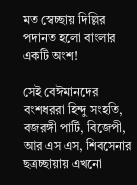মত স্বেচ্ছায় দিল্লির পদানত হলো বাংলার একটি অংশ!

সেই বেঈমানদের বংশধররা হিন্দু সংহতি, বজরঙ্গী পার্টি, বিজেপী, আর এস এস, শিবসেনার ছত্রচ্ছায়ায় এখনো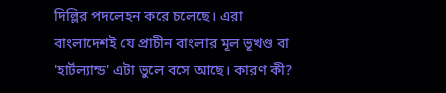দিল্লির পদলেহন করে চলেছে। এরা বাংলাদেশই যে প্রাচীন বাংলার মূল ভূখণ্ড বা 'হার্টল্যান্ড' এটা ভুলে বসে আছে। কারণ কী?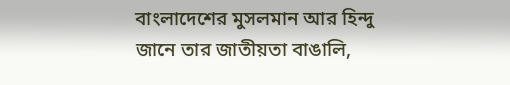বাংলাদেশের মুসলমান আর হিন্দু জানে তার জাতীয়তা বাঙালি,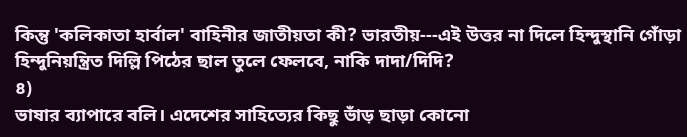কিন্তু 'কলিকাতা হার্বাল' বাহিনীর জাতীয়তা কী? ভারতীয়---এই উত্তর না দিলে হিন্দুস্থানি গোঁড়া হিন্দুনিয়ন্ত্রিত দিল্লি পিঠের ছাল তুলে ফেলবে, নাকি দাদা/দিদি?
৪)
ভাষার ব্যাপারে বলি। এদেশের সাহিত্যের কিছু ভাঁড় ছাড়া কোনো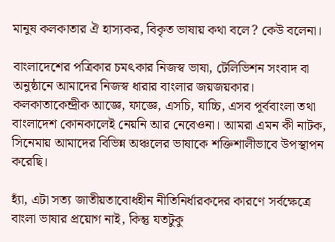মানুষ কলকাতার ঐ হাস্যকর, বিকৃত ভাষায় কথা বলে? কেউ বলেনা।

বাংলাদেশের পত্রিকার চমৎকার নিজস্ব ভাষা, টেলিভিশন সংবাদ বা অনুষ্ঠানে আমাদের নিজস্ব ধারার বাংলার জয়জয়কার। কলকাতাকেন্দ্রীক আজ্ঞে, ফাজ্ঞে, এসচি, যাচ্চি, এসব পূর্ববাংলা তথা বাংলাদেশ কোনকালেই নেয়নি আর নেবেওনা। আমরা এমন কী নাটক, সিনেমায় আমাদের বিভিন্ন অঞ্চলের ভাষাকে শক্তিশালীভাবে উপস্থাপন করেছি।

হ্যাঁ, এটা সত্য জাতীয়তাবোধহীন নীতিনির্ধারকদের কারণে সর্বক্ষেত্রে বাংলা ভাষার প্রয়োগ নাই, কিন্তু যতটুকু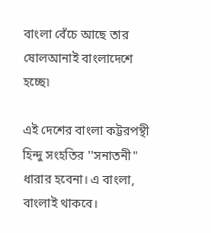বাংলা বেঁচে আছে তার ষোলআনাই বাংলাদেশে হচ্ছে৷

এই দেশের বাংলা কট্টরপন্থী হিন্দু সংহতির ''সনাতনী" ধারার হবেনা। এ বাংলা, বাংলাই থাকবে।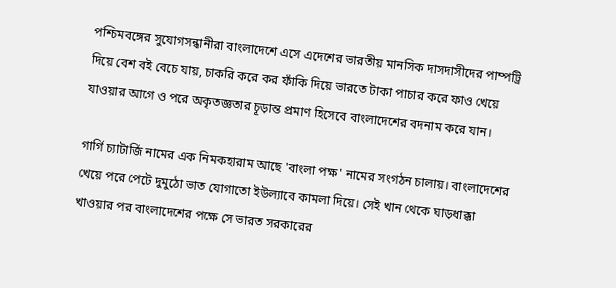পশ্চিমবঙ্গের সুযোগসন্ধানীরা বাংলাদেশে এসে এদেশের ভারতীয় মানসিক দাসদাসীদের পাম্পট্রি দিয়ে বেশ বই বেচে যায়, চাকরি করে কর ফাঁকি দিয়ে ভারতে টাকা পাচার করে ফাও খেয়ে যাওয়ার আগে ও পরে অকৃতজ্ঞতার চূড়ান্ত প্রমাণ হিসেবে বাংলাদেশের বদনাম করে যান।

গার্গি চ্যাটার্জি নামের এক নিমকহারাম আছে 'বাংলা পক্ষ' নামের সংগঠন চালায়। বাংলাদেশের খেয়ে পরে পেটে দুমুঠো ভাত যোগাতো ইউল্যাবে কামলা দিয়ে। সেই খান থেকে ঘাড়ধাক্কা খাওয়ার পর বাংলাদেশের পক্ষে সে ভারত সরকারের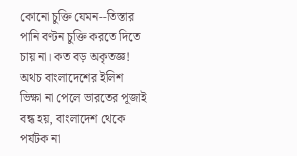কোনো চুক্তি যেমন--তিস্তার পানি বণ্টন চুক্তি করতে দিতে চায় না। কত বড় অকৃতজ্ঞ! অথচ বাংলাদেশের ইলিশ ভিক্ষা না পেলে ভারতের পূজাই বন্ধ হয়, বাংলাদেশ থেকে পর্যটক না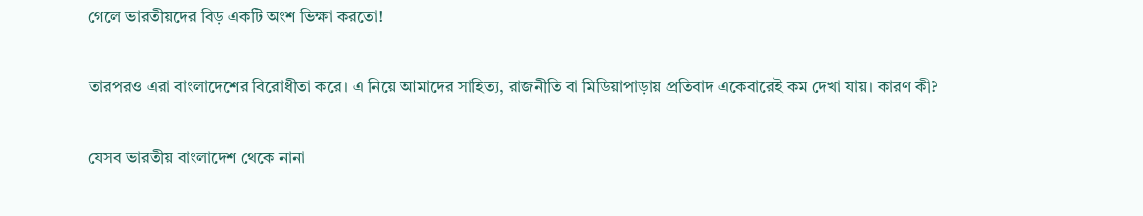গেলে ভারতীয়দের বিড় একটি অংশ ভিক্ষা করতো!

তারপরও এরা বাংলাদেশের বিরোধীতা করে। এ নিয়ে আমাদের সাহিত্য, রাজনীতি বা মিডিয়াপাড়ায় প্রতিবাদ একেবারেই কম দেখা যায়। কারণ কী?

যেসব ভারতীয় বাংলাদেশ থেকে নানা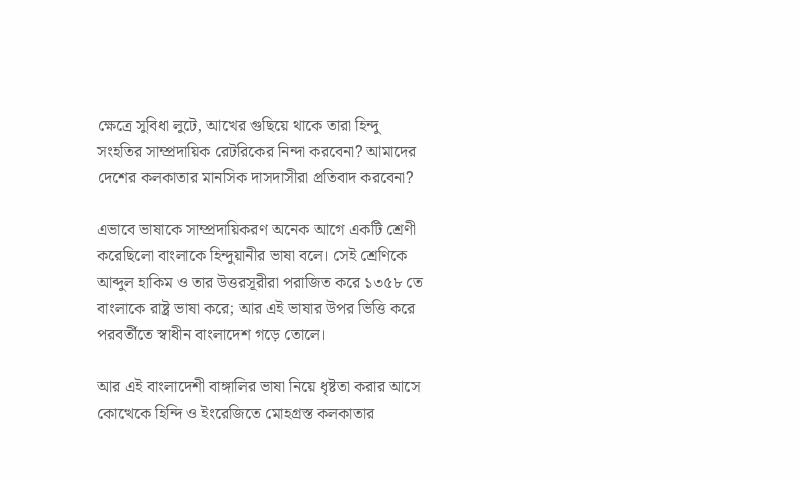ক্ষেত্রে সুবিধা লুটে, আখের গুছিয়ে থাকে তারা হিন্দু সংহতির সাম্প্রদায়িক রেটরিকের নিন্দা করবেনা? আমাদের দেশের কলকাতার মানসিক দাসদাসীরা প্রতিবাদ করবেনা?

এভাবে ভাষাকে সাম্প্রদায়িকরণ অনেক আগে একটি শ্রেণী করেছিলো বাংলাকে হিন্দুয়ানীর ভাষা বলে। সেই শ্রেণিকে  আব্দুল হাকিম ও তার উত্তরসূরীরা পরাজিত করে ১৩৫৮ তে বাংলাকে রাষ্ট্র ভাষা করে; আর এই ভাষার উপর ভিত্তি করে পরবর্তীতে স্বাধীন বাংলাদেশ গড়ে তোলে।

আর এই বাংলাদেশী বাঙ্গালির ভাষা নিয়ে ধৃষ্টতা করার আসে কোত্থেকে হিন্দি ও ইংরেজিতে মোহগ্রস্ত কলকাতার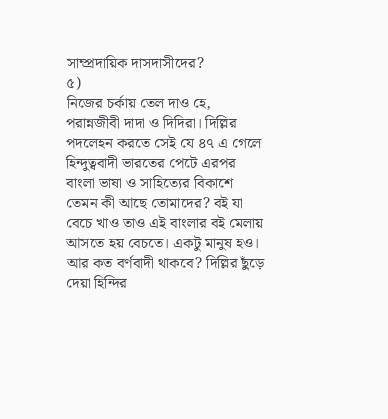সাম্প্রদায়িক দাসদাসীদের?
৫)
নিজের চর্কায় তেল দাও হে, পরান্নজীবী দাদা ও দিদিরা। দিল্লির পদলেহন করতে সেই যে ৪৭ এ গেলে হিন্দুত্ববাদী ভারতের পেটে এরপর বাংলা ভাষা ও সাহিত্যের বিকাশে তেমন কী আছে তোমাদের? বই যা বেচে খাও তাও এই বাংলার বই মেলায় আসতে হয় বেচতে। একটু মানুষ হও। আর কত বর্ণবাদী থাকবে? দিল্লির ছুঁড়ে দেয়া হিন্দির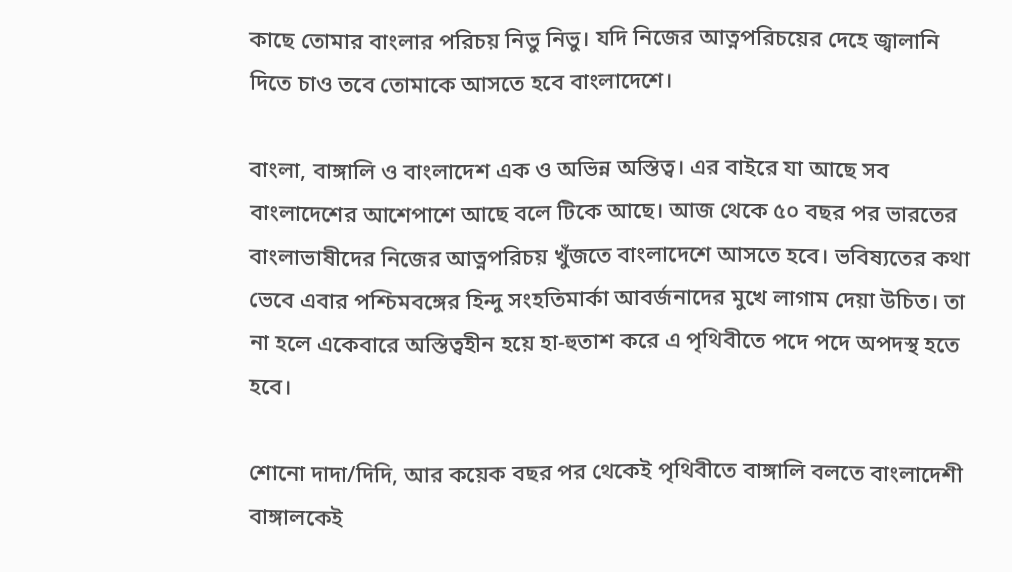কাছে তোমার বাংলার পরিচয় নিভু নিভু। যদি নিজের আত্নপরিচয়ের দেহে জ্বালানি দিতে চাও তবে তোমাকে আসতে হবে বাংলাদেশে।

বাংলা, বাঙ্গালি ও বাংলাদেশ এক ও অভিন্ন অস্তিত্ব। এর বাইরে যা আছে সব বাংলাদেশের আশেপাশে আছে বলে টিকে আছে। আজ থেকে ৫০ বছর পর ভারতের বাংলাভাষীদের নিজের আত্নপরিচয় খুঁজতে বাংলাদেশে আসতে হবে। ভবিষ্যতের কথা ভেবে এবার পশ্চিমবঙ্গের হিন্দু সংহতিমার্কা আবর্জনাদের মুখে লাগাম দেয়া উচিত। তা না হলে একেবারে অস্তিত্বহীন হয়ে হা-হুতাশ করে এ পৃথিবীতে পদে পদে অপদস্থ হতে হবে।

শোনো দাদা/দিদি, আর কয়েক বছর পর থেকেই পৃথিবীতে বাঙ্গালি বলতে বাংলাদেশী বাঙ্গালকেই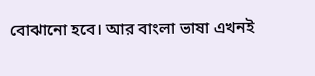বোঝানো হবে। আর বাংলা ভাষা এখনই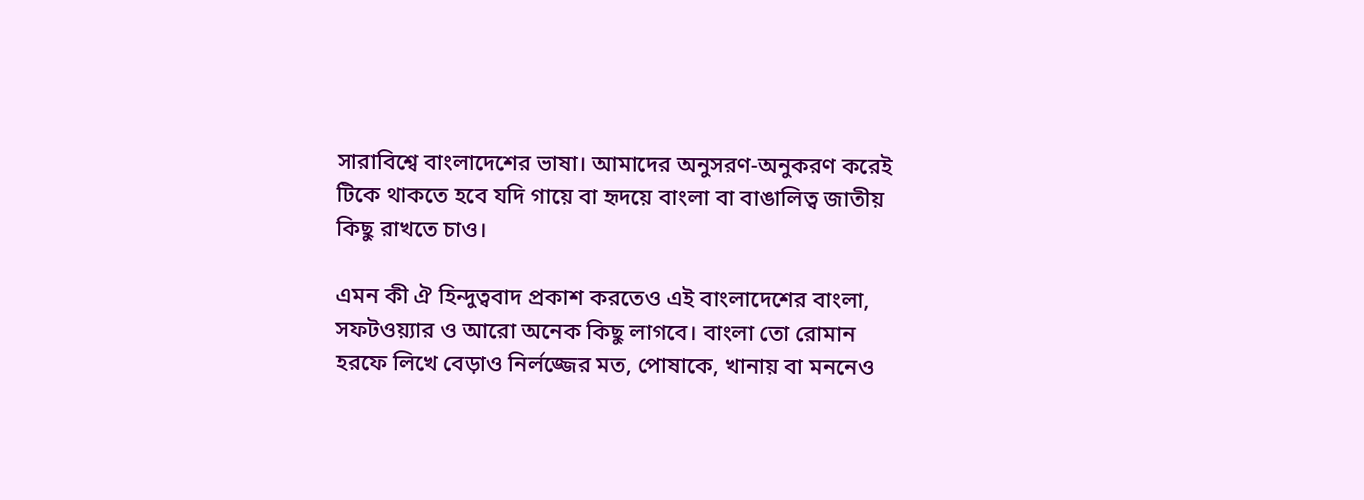সারাবিশ্বে বাংলাদেশের ভাষা। আমাদের অনুসরণ-অনুকরণ করেই টিকে থাকতে হবে যদি গায়ে বা হৃদয়ে বাংলা বা বাঙালিত্ব জাতীয় কিছু রাখতে চাও।

এমন কী ঐ হিন্দুত্ববাদ প্রকাশ করতেও এই বাংলাদেশের বাংলা, সফটওয়্যার ও আরো অনেক কিছু লাগবে। বাংলা তো রোমান হরফে লিখে বেড়াও নির্লজ্জের মত, পোষাকে, খানায় বা মননেও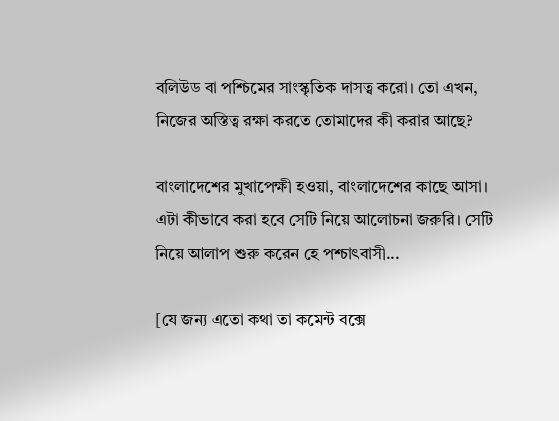বলিউড বা পশ্চিমের সাংস্কৃতিক দাসত্ব করো। তো এখন, নিজের অস্তিত্ব রক্ষা করতে তোমাদের কী করার আছে?

বাংলাদেশের মুখাপেক্ষী হওয়া, বাংলাদেশের কাছে আসা। এটা কীভাবে করা হবে সেটি নিয়ে আলোচনা জরুরি। সেটি নিয়ে আলাপ শুরু করেন হে পশ্চাৎবাসী...

[যে জন্য এতো কথা তা কমেন্ট বক্সে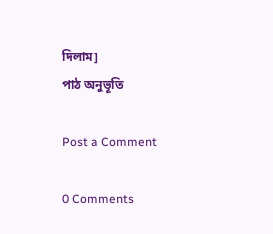দিলাম]
পাঠ অনুভূতি

Post a Comment

0 Comments